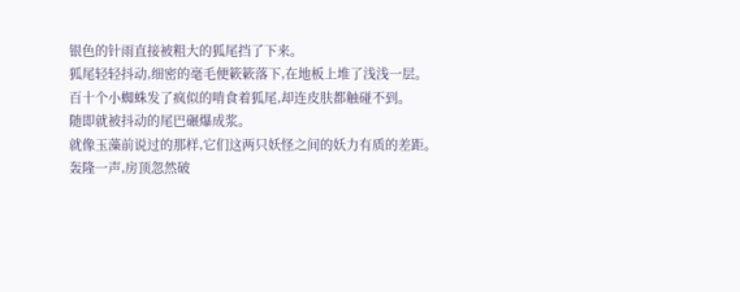银色的针雨直接被粗大的狐尾挡了下来。
狐尾轻轻抖动,细密的毫毛便簌簌落下,在地板上堆了浅浅一层。
百十个小蜘蛛发了疯似的啃食着狐尾,却连皮肤都触碰不到。
随即就被抖动的尾巴碾爆成浆。
就像玉藻前说过的那样,它们这两只妖怪之间的妖力有质的差距。
轰隆一声,房顶忽然破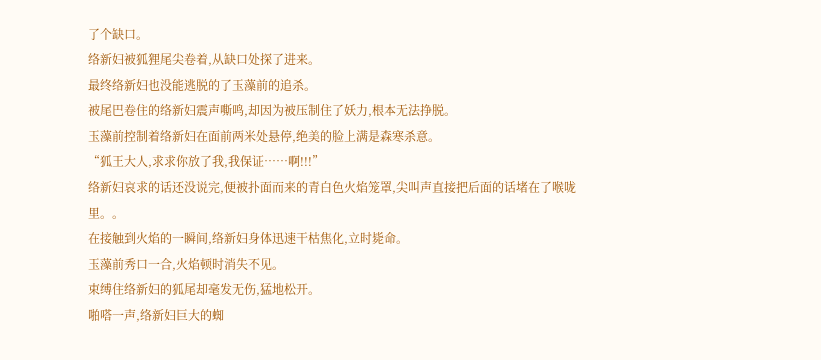了个缺口。
络新妇被狐狸尾尖卷着,从缺口处探了进来。
最终络新妇也没能逃脱的了玉藻前的追杀。
被尾巴卷住的络新妇震声嘶鸣,却因为被压制住了妖力,根本无法挣脱。
玉藻前控制着络新妇在面前两米处悬停,绝美的脸上满是森寒杀意。
“狐王大人,求求你放了我,我保证……啊!!!”
络新妇哀求的话还没说完,便被扑面而来的青白色火焰笼罩,尖叫声直接把后面的话堵在了喉咙里。。
在接触到火焰的一瞬间,络新妇身体迅速干枯焦化,立时毙命。
玉藻前秀口一合,火焰顿时消失不见。
束缚住络新妇的狐尾却毫发无伤,猛地松开。
啪嗒一声,络新妇巨大的蜘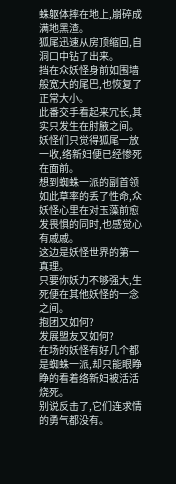蛛躯体摔在地上,崩碎成满地黑渣。
狐尾迅速从房顶缩回,自洞口中钻了出来。
挡在众妖怪身前如围墙般宽大的尾巴,也恢复了正常大小。
此番交手看起来冗长,其实只发生在肘腋之间。
妖怪们只觉得狐尾一放一收,络新妇便已经惨死在面前。
想到蜘蛛一派的副首领如此草率的丢了性命,众妖怪心里在对玉藻前愈发畏惧的同时,也感觉心有戚戚。
这边是妖怪世界的第一真理。
只要你妖力不够强大,生死便在其他妖怪的一念之间。
抱团又如何?
发展盟友又如何?
在场的妖怪有好几个都是蜘蛛一派,却只能眼睁睁的看着络新妇被活活烧死。
别说反击了,它们连求情的勇气都没有。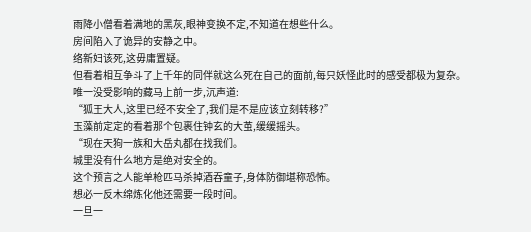雨降小僧看着满地的黑灰,眼神变换不定,不知道在想些什么。
房间陷入了诡异的安静之中。
络新妇该死,这毋庸置疑。
但看着相互争斗了上千年的同伴就这么死在自己的面前,每只妖怪此时的感受都极为复杂。
唯一没受影响的藏马上前一步,沉声道:
“狐王大人,这里已经不安全了,我们是不是应该立刻转移?”
玉藻前定定的看着那个包裹住钟玄的大茧,缓缓摇头。
“现在天狗一族和大岳丸都在找我们。
城里没有什么地方是绝对安全的。
这个预言之人能单枪匹马杀掉酒吞童子,身体防御堪称恐怖。
想必一反木绵炼化他还需要一段时间。
一旦一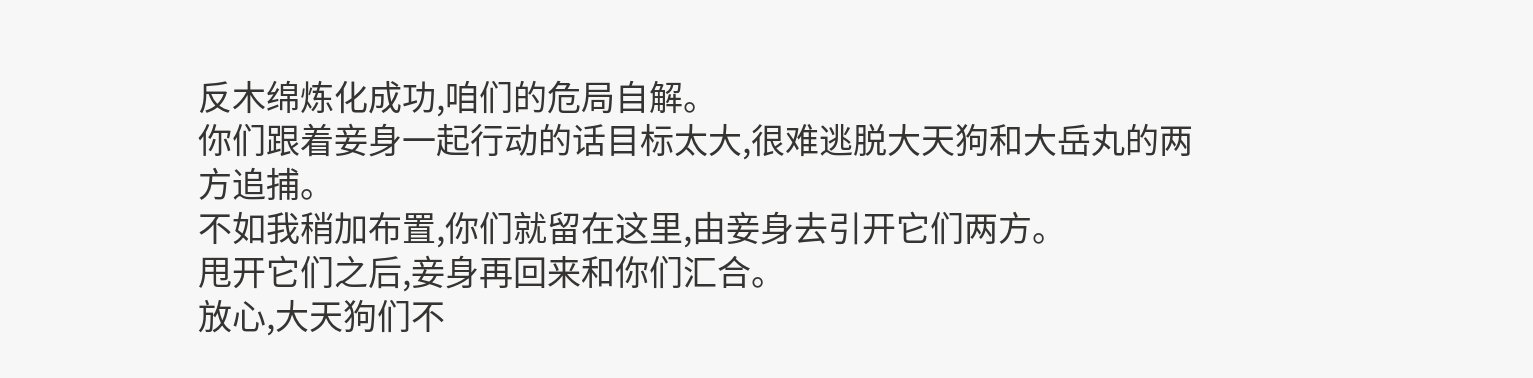反木绵炼化成功,咱们的危局自解。
你们跟着妾身一起行动的话目标太大,很难逃脱大天狗和大岳丸的两方追捕。
不如我稍加布置,你们就留在这里,由妾身去引开它们两方。
甩开它们之后,妾身再回来和你们汇合。
放心,大天狗们不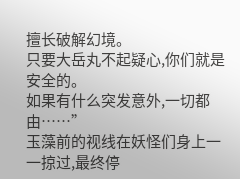擅长破解幻境。
只要大岳丸不起疑心,你们就是安全的。
如果有什么突发意外,一切都由……”
玉藻前的视线在妖怪们身上一一掠过,最终停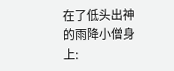在了低头出神的雨降小僧身上: